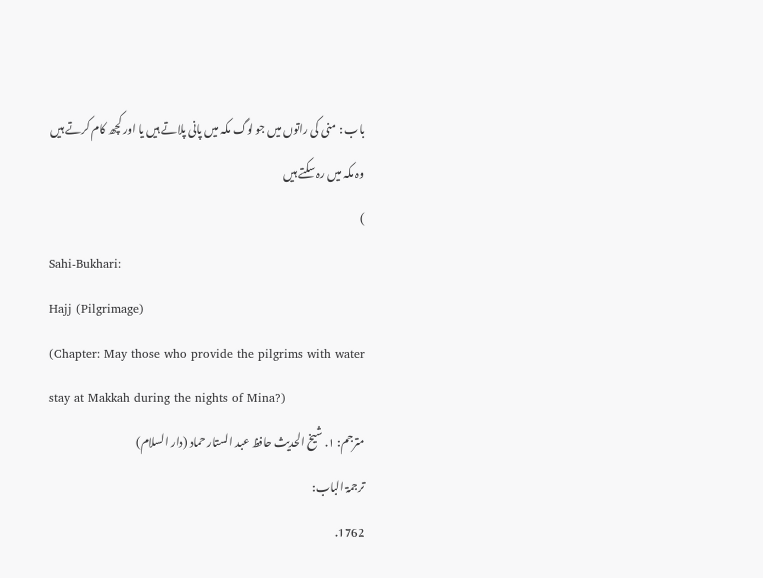باب : منی کی راتوں میں جو لوگ مکہ میں پانی پلاتے ہیں یا اور کچھ کام کرتے ہیں وہ مکہ میں رہ سکتے ہیں
)
Sahi-Bukhari:
Hajj (Pilgrimage)
(Chapter: May those who provide the pilgrims with water stay at Makkah during the nights of Mina?)
مترجم: ١. شیخ الحدیث حافظ عبد الستار حماد (دار السلام)
ترجمۃ الباب:
1762.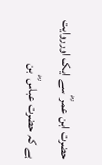حضرت ابن عمر ؓ سے ایک اورروایت ہے کہ حضرت عباس ؓ بن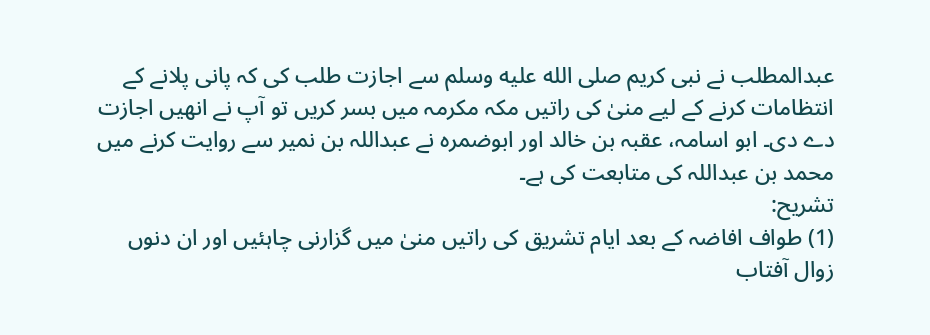عبدالمطلب نے نبی کریم صلى الله عليه وسلم سے اجازت طلب کی کہ پانی پلانے کے انتظامات کرنے کے لیے منیٰ کی راتیں مکہ مکرمہ میں بسر کریں تو آپ نے انھیں اجازت دے دی۔ ابو اسامہ، عقبہ بن خالد اور ابوضمرہ نے عبداللہ بن نمیر سے روایت کرنے میں محمد بن عبداللہ کی متابعت کی ہے۔
تشریح:
(1) طواف افاضہ کے بعد ایام تشریق کی راتیں منیٰ میں گزارنی چاہئیں اور ان دنوں زوال آفتاب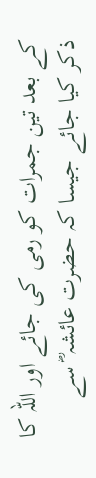کے بعد تین جمرات کو رمی کی جائے اور اللہ کا ذکر کیا جائے جیسا کہ حضرت عائشہ ؓ سے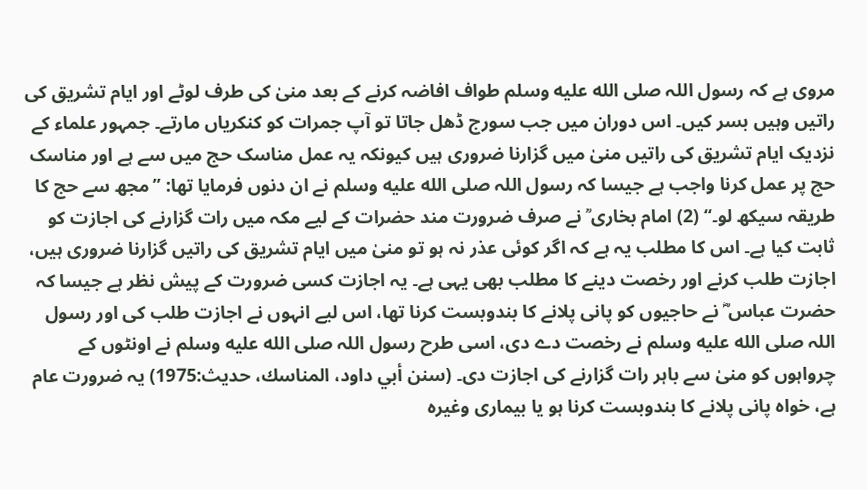مروی ہے کہ رسول اللہ صلى الله عليه وسلم طواف افاضہ کرنے کے بعد منیٰ کی طرف لوٹے اور ایام تشریق کی راتیں وہیں بسر کیں۔ اس دوران میں جب سورج ڈھل جاتا تو آپ جمرات کو کنکریاں مارتے۔ جمہور علماء کے نزدیک ایام تشریق کی راتیں منیٰ میں گزارنا ضروری ہیں کیونکہ یہ عمل مناسک حج میں سے ہے اور مناسک حج پر عمل کرنا واجب ہے جیسا کہ رسول اللہ صلى الله عليه وسلم نے ان دنوں فرمایا تھا: ’’مجھ سے حج کا طریقہ سیکھ لو۔‘‘ (2) امام بخاری ؒ نے صرف ضرورت مند حضرات کے لیے مکہ میں رات گزارنے کی اجازت کو ثابت کیا ہے۔ اس کا مطلب یہ ہے کہ اگر کوئی عذر نہ ہو تو منیٰ میں ایام تشریق کی راتیں گزارنا ضروری ہیں، اجازت طلب کرنے اور رخصت دینے کا مطلب بھی یہی ہے۔ یہ اجازت کسی ضرورت کے پیش نظر ہے جیسا کہ حضرت عباس ؓ نے حاجیوں کو پانی پلانے کا بندوبست کرنا تھا، اس لیے انہوں نے اجازت طلب کی اور رسول اللہ صلى الله عليه وسلم نے رخصت دے دی، اسی طرح رسول اللہ صلى الله عليه وسلم نے اونٹوں کے چرواہوں کو منیٰ سے باہر رات گزارنے کی اجازت دی۔ (سنن أبي داود، المناسك، حدیث:1975) یہ ضرورت عام ہے، خواہ پانی پلانے کا بندوبست کرنا ہو یا بیماری وغیرہ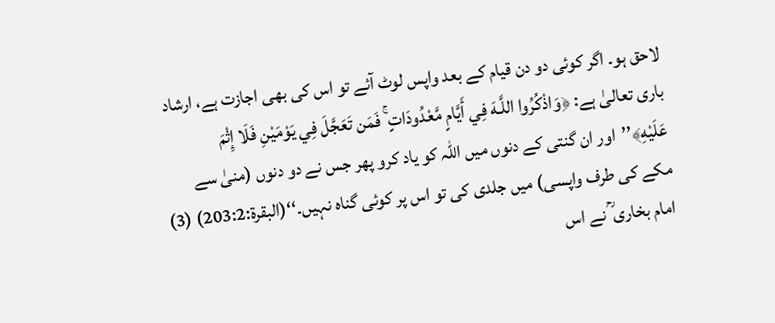لاحق ہو۔ اگر کوئی دو دن قیام کے بعد واپس لوٹ آئے تو اس کی بھی اجازت ہے، ارشاد باری تعالیٰ ہے: ﴿وَاذْكُرُوا اللَّـهَ فِي أَيَّامٍ مَّعْدُودَاتٍ ۚ فَمَن تَعَجَّلَ فِي يَوْمَيْنِ فَلَا إِثْمَ عَلَيْهِ﴾’’اور ان گنتی کے دنوں میں اللہ کو یاد کرو پھر جس نے دو دنوں (منیٰ سے مکے کی طرف واپسی) میں جلدی کی تو اس پر کوئی گناہ نہیں۔‘‘(البقرة:203:2) (3) امام بخاری ؒ نے اس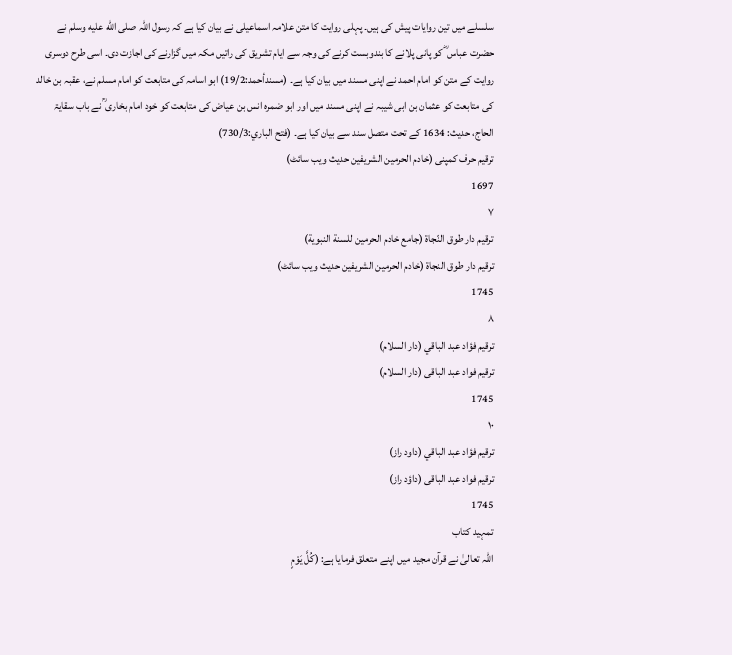سلسلے میں تین روایات پیش کی ہیں۔ پہلی روایت کا متن علامہ اسماعیلی نے بیان کیا ہے کہ رسول اللہ صلى الله عليه وسلم نے حضرت عباس ؓ کو پانی پلانے کا بندوبست کرنے کی وجہ سے ایام تشریق کی راتیں مکہ میں گزارنے کی اجازت دی۔ اسی طرح دوسری روایت کے متن کو امام احمد نے اپنی مسند میں بیان کیا ہے۔ (مسندأحمد:19/2) ابو اسامہ کی متابعت کو امام مسلم نے، عقبہ بن خالد کى متابعت کو عثمان بن ابی شیبہ نے اپنی مسند میں اور ابو ضمرہ انس بن عیاض کی متابعت کو خود امام بخاری ؒ نے باب سقایۃ الحاج، حدیث: 1634 کے تحت متصل سند سے بیان کیا ہے۔ (فتح الباري:730/3)
ترقیم حرف کمپنی (خادم الحرمین الشریفین حدیث ویب سائٹ)
1697
٧
ترقيم دار طوق النّجاة (جامع خادم الحرمين للسنة النبوية)
ترقیم دار طوق النجاۃ (خادم الحرمین الشریفین حدیث ویب سائٹ)
1745
٨
ترقيم فؤاد عبد الباقي (دار السلام)
ترقیم فواد عبد الباقی (دار السلام)
1745
١٠
ترقيم فؤاد عبد الباقي (داود راز)
ترقیم فواد عبد الباقی (داؤد راز)
1745
تمہید کتاب
اللہ تعالیٰ نے قرآن مجید میں اپنے متعلق فرمایا ہے: (كُلَّ يَوْمٍ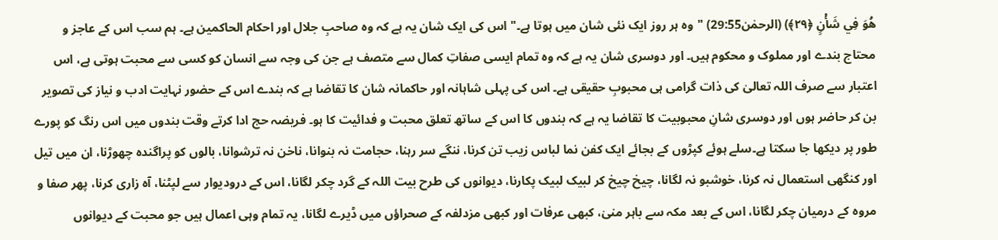هُوَ فِي شَأْنٍ ﴿٢٩﴾) (الرحمٰن29:55) "وہ ہر روز ایک نئی شان میں ہوتا ہے۔" اس کی ایک شان یہ ہے کہ وہ صاحبِ جلال اور احکام الحاکمین ہے۔ ہم سب اس کے عاجز و محتاج بندے اور مملوک و محکوم ہیں۔ اور دوسری شان یہ ہے کہ وہ تمام ایسی صفاتِ کمال سے متصف ہے جن کی وجہ سے انسان کو کسی سے محبت ہوتی ہے، اس اعتبار سے صرف اللہ تعالیٰ کی ذات گرامی ہی محبوبِ حقیقی ہے۔ اس کی پہلی شاہانہ اور حاکمانہ شان کا تقاضا ہے کہ بندے اس کے حضور نہایت ادب و نیاز کی تصویر بن کر حاضر ہوں اور دوسری شانِ محبوبیت کا تقاضا یہ ہے کہ بندوں کا اس کے ساتھ تعلق محبت و فدائیت کا ہو۔ فریضہ حج ادا کرتے وقت بندوں میں اس رنگ کو پورے طور پر دیکھا جا سکتا ہے۔سلے ہوئے کپڑوں کے بجائے ایک کفن نما لباس زیب تن کرنا، ننگے سر رہنا، حجامت نہ بنوانا، ناخن نہ ترشوانا، بالوں کو پراگندہ چھوڑنا، ان میں تیل اور کنگھی استعمال نہ کرنا، خوشبو نہ لگانا، چیخ چیخ کر لبیک لبیک پکارنا، دیوانوں کی طرح بیت اللہ کے گرد چکر لگانا، اس کے درودیوار سے لپٹنا، آہ زاری کرنا، پھر صفا و مروہ کے درمیان چکر لگانا، اس کے بعد مکہ سے باہر منیٰ، کبھی عرفات اور کبھی مزدلفہ کے صحراؤں میں ڈیرے لگانا، یہ تمام وہی اعمال ہیں جو محبت کے دیوانوں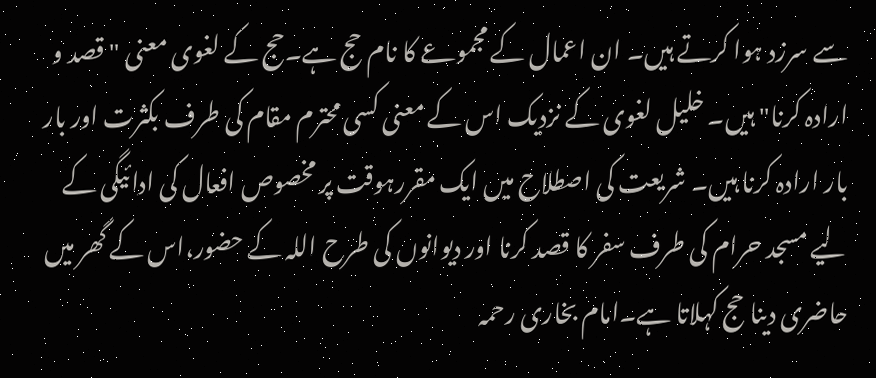سے سرزد ہوا کرتے ہیں۔ ان اعمال کے مجموعے کا نام حج ہے۔حج کے لغوی معنی "قصد و ارادہ کرنا" ہیں۔ خلیل لغوی کے نزدیک اس کے معنی کسی محترم مقام کی طرف بکثرت اور بار بار ارادہ کرنا ہیں۔ شریعت کی اصطلاح میں ایک مقررہوقت پر مخصوص افعال کی ادائیگی کے لیے مسجد حرام کی طرف سفر کا قصد کرنا اور دیوانوں کی طرح اللہ کے حضور،اس کے گھر میں حاضری دینا حج کہلاتا ہے۔امام بخاری رحمہ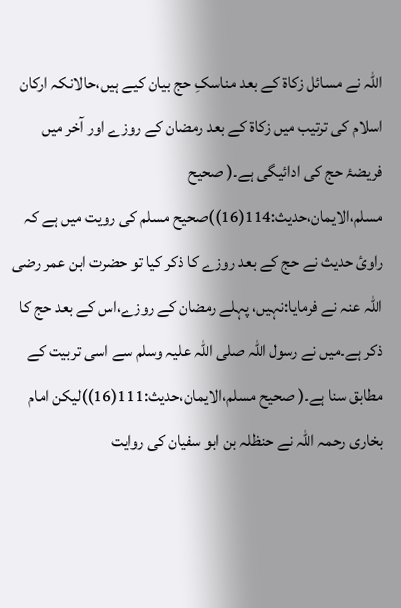اللہ نے مسائل زکاۃ کے بعد مناسکِ حج بیان کیے ہیں،حالانکہ ارکان اسلام کی ترتیب میں زکاۃ کے بعد رمضان کے روزے اور آخر میں فریضۂ حج کی ادائیگی ہے۔( صحیح مسلم،الایمان،حدیث:114(16))صحیح مسلم کی رویت میں ہے کہ راوئ حدیث نے حج کے بعد روزے کا ذکر کیا تو حضرت ابن عمر رضی اللہ عنہ نے فرمایا:نہیں، پہلے رمضان کے روزے،اس کے بعد حج کا ذکر ہے۔میں نے رسول اللہ صلی اللہ علیہ وسلم سے اسی تربیت کے مطابق سنا ہے۔( صحیح مسلم،الایمان،حدیث:111(16))لیکن امام بخاری رحمہ اللہ نے حنظلہ بن ابو سفیان کی روایت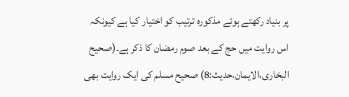پر بنیاد رکھتے ہوئے مذکورہ ترتیب کو اختیار کیا ہے کیونکہ اس روایت میں حج کے بعد صوم رمضان کا ذکر ہے۔(صحیح البخاری،الایمان،حدیث:8) صحیح مسلم کی ایک روایت بھی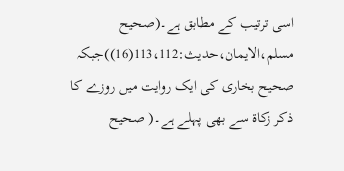اسی ترتیب کے مطابق ہے۔(صحیح مسلم،الایمان،حدیث:113،112(16))جبکہ صحیح بخاری کی ایک روایت میں روزے کا ذکر زکاۃ سے بھی پہلے ہے۔( صحیح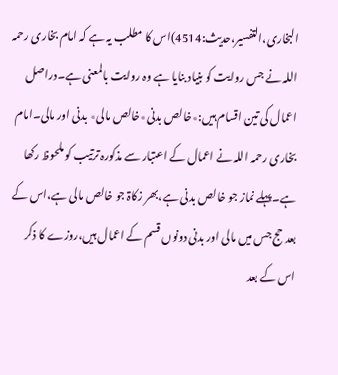البخاری،التفسیر،حدیث:4514)اس کا مطلب یہ ہے کہ امام بخاری رحمہ اللہ نے جس روایت کو بنیاد بنایا ہے وہ روایت بالمعنی ہے۔دراصل اعمال کی تین اقسام ہیں:٭خالص بدنی٭خالص مالی٭ بدنی اور مالی۔امام بخاری رحمہ اللہ نے اعمال کے اعتبار سے مذکورہ ترتیب کو ملحوظ رکھا ہے۔پہلے نماز جو خالص بدنی ہے،بھر زکاۃ جو خالص مالی ہے،اس کے بعد حج جس میں مالی اور بدنی دونوں قسم کے اعمال ہیں،روزے کا ذکر اس کے بعد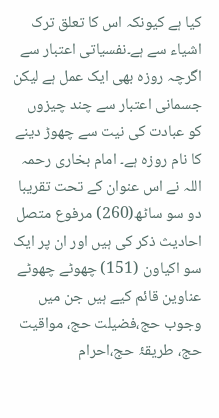کیا ہے کیونکہ اس کا تعلق ترک اشیاء سے ہے۔نفسیاتی اعتبار سے اگرچہ روزہ بھی ایک عمل ہے لیکن جسمانی اعتبار سے چند چیزوں کو عبادت کی نیت سے چھوڑ دینے کا نام روزہ ہے۔ امام بخاری رحمہ اللہ نے اس عنوان کے تحت تقریبا دو سو ساٹھ(260) مرفوع متصل احادیث ذکر کی ہیں اور ان پر ایک سو اکیاون (151) چھوٹے چھوٹے عناوین قائم کیے ہیں جن میں وجوب حج،فضیلت حج، مواقیت حج، طریقۂ حج،احرام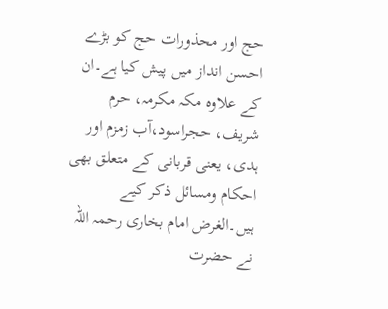حج اور محذورات حج کو بڑے احسن انداز میں پیش کیا ہے۔ان کے علاوہ مکہ مکرمہ، حرم شریف، حجراسود،آب زمزم اور ہدی، یعنی قربانی کے متعلق بھی احکام ومسائل ذکر کیے ہیں۔الغرض امام بخاری رحمہ اللہ نے حضرت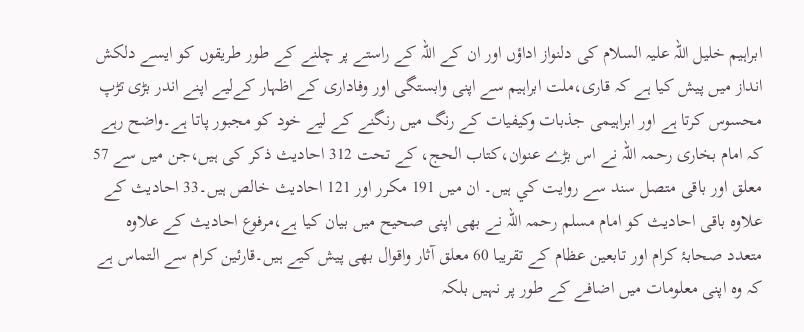ابراہیم خلیل اللہ علیہ السلام کی دلنواز اداؤں اور ان کے اللہ کے راستے پر چلنے کے طور طریقوں کو ایسے دلکش انداز میں پیش کیا ہے کہ قاری،ملت ابراہیم سے اپنی وابستگی اور وفاداری کے اظہار کےلیے اپنے اندر بڑی تڑپ محسوس کرتا ہے اور ابراہیمی جذبات وکیفیات کے رنگ میں رنگنے کے لیے خود کو مجبور پاتا ہے۔واضح رہے کہ امام بخاری رحمہ اللہ نے اس بڑے عنوان،کتاب الحج، کے تحت 312 احادیث ذکر کی ہیں،جن میں سے 57 معلق اور باقی متصل سند سے روايت كي ہيں۔ ان میں 191 مکرر اور 121 احادیث خالص ہیں۔33 احادیث کے علاوہ باقی احادیث کو امام مسلم رحمہ اللہ نے بھی اپنی صحیح میں بیان کیا ہے،مرفوع احادیث کے علاوہ متعدد صحابۂ کرام اور تابعین عظام کے تقریبا 60 معلق آثار واقوال بھی پیش کیے ہیں۔قارئین کرام سے التماس ہے کہ وہ اپنی معلومات میں اضافے کے طور پر نہیں بلکہ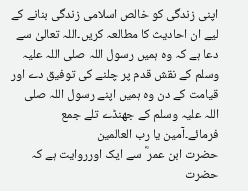اپنی زندگی کو خالص اسلامی زندگی بنانے کے لیے ان احادیث کا مطالعہ کریں۔اللہ تعالیٰ سے دعا ہے کہ وہ ہمیں رسول اللہ صلی اللہ علیہ وسلم کے نقش قدم پر چلنے کی توفیق دے اور قیامت کے دن وہ ہمیں اپنے رسول اللہ صلی اللہ علیہ وسلم کے جھنڈے تلے جمع فرمائے۔آمین یا رب العالمین
حضرت ابن عمر ؓ سے ایک اورروایت ہے کہ حضرت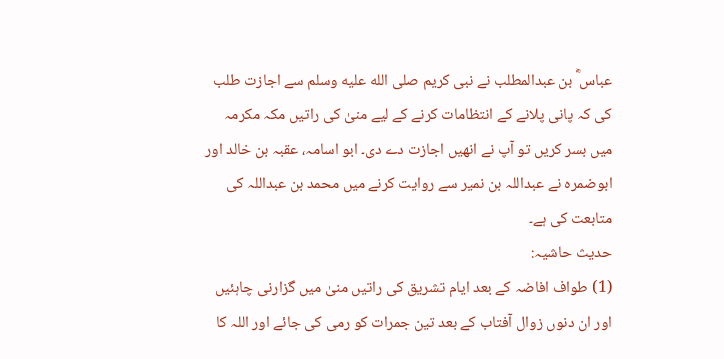عباس ؓ بن عبدالمطلب نے نبی کریم صلى الله عليه وسلم سے اجازت طلب کی کہ پانی پلانے کے انتظامات کرنے کے لیے منیٰ کی راتیں مکہ مکرمہ میں بسر کریں تو آپ نے انھیں اجازت دے دی۔ ابو اسامہ، عقبہ بن خالد اور ابوضمرہ نے عبداللہ بن نمیر سے روایت کرنے میں محمد بن عبداللہ کی متابعت کی ہے۔
حدیث حاشیہ:
(1) طواف افاضہ کے بعد ایام تشریق کی راتیں منیٰ میں گزارنی چاہئیں اور ان دنوں زوال آفتاب کے بعد تین جمرات کو رمی کی جائے اور اللہ کا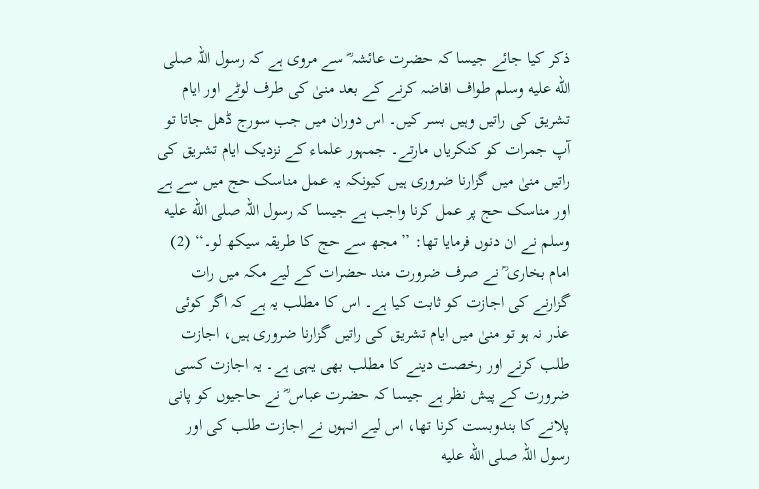ذکر کیا جائے جیسا کہ حضرت عائشہ ؓ سے مروی ہے کہ رسول اللہ صلى الله عليه وسلم طواف افاضہ کرنے کے بعد منیٰ کی طرف لوٹے اور ایام تشریق کی راتیں وہیں بسر کیں۔ اس دوران میں جب سورج ڈھل جاتا تو آپ جمرات کو کنکریاں مارتے۔ جمہور علماء کے نزدیک ایام تشریق کی راتیں منیٰ میں گزارنا ضروری ہیں کیونکہ یہ عمل مناسک حج میں سے ہے اور مناسک حج پر عمل کرنا واجب ہے جیسا کہ رسول اللہ صلى الله عليه وسلم نے ان دنوں فرمایا تھا: ’’مجھ سے حج کا طریقہ سیکھ لو۔‘‘ (2) امام بخاری ؒ نے صرف ضرورت مند حضرات کے لیے مکہ میں رات گزارنے کی اجازت کو ثابت کیا ہے۔ اس کا مطلب یہ ہے کہ اگر کوئی عذر نہ ہو تو منیٰ میں ایام تشریق کی راتیں گزارنا ضروری ہیں، اجازت طلب کرنے اور رخصت دینے کا مطلب بھی یہی ہے۔ یہ اجازت کسی ضرورت کے پیش نظر ہے جیسا کہ حضرت عباس ؓ نے حاجیوں کو پانی پلانے کا بندوبست کرنا تھا، اس لیے انہوں نے اجازت طلب کی اور رسول اللہ صلى الله عليه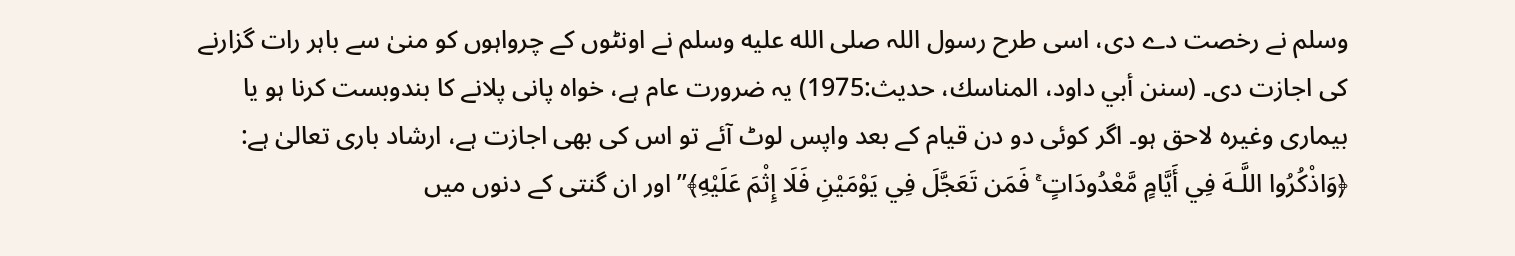وسلم نے رخصت دے دی، اسی طرح رسول اللہ صلى الله عليه وسلم نے اونٹوں کے چرواہوں کو منیٰ سے باہر رات گزارنے کی اجازت دی۔ (سنن أبي داود، المناسك، حدیث:1975) یہ ضرورت عام ہے، خواہ پانی پلانے کا بندوبست کرنا ہو یا بیماری وغیرہ لاحق ہو۔ اگر کوئی دو دن قیام کے بعد واپس لوٹ آئے تو اس کی بھی اجازت ہے، ارشاد باری تعالیٰ ہے: ﴿وَاذْكُرُوا اللَّـهَ فِي أَيَّامٍ مَّعْدُودَاتٍ ۚ فَمَن تَعَجَّلَ فِي يَوْمَيْنِ فَلَا إِثْمَ عَلَيْهِ﴾’’اور ان گنتی کے دنوں میں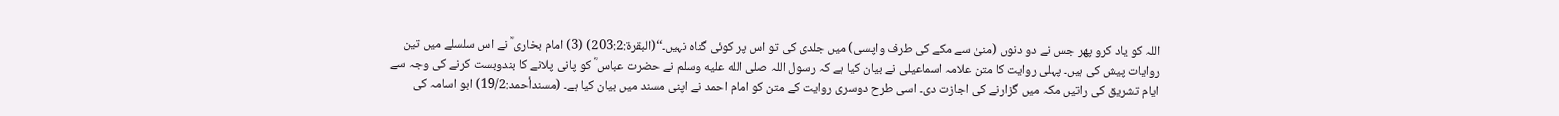اللہ کو یاد کرو پھر جس نے دو دنوں (منیٰ سے مکے کی طرف واپسی) میں جلدی کی تو اس پر کوئی گناہ نہیں۔‘‘(البقرة:203:2) (3) امام بخاری ؒ نے اس سلسلے میں تین روایات پیش کی ہیں۔ پہلی روایت کا متن علامہ اسماعیلی نے بیان کیا ہے کہ رسول اللہ صلى الله عليه وسلم نے حضرت عباس ؓ کو پانی پلانے کا بندوبست کرنے کی وجہ سے ایام تشریق کی راتیں مکہ میں گزارنے کی اجازت دی۔ اسی طرح دوسری روایت کے متن کو امام احمد نے اپنی مسند میں بیان کیا ہے۔ (مسندأحمد:19/2) ابو اسامہ کی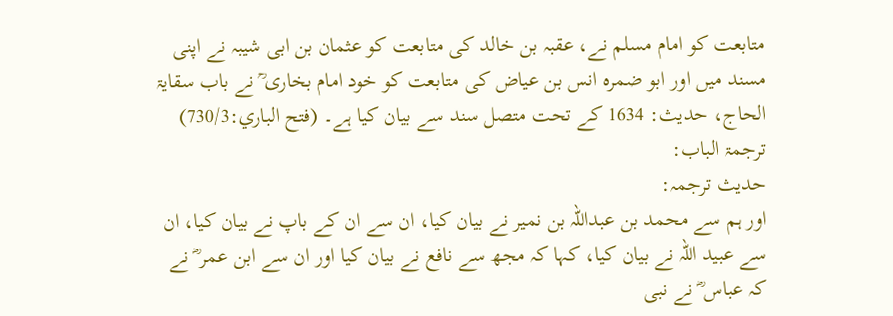متابعت کو امام مسلم نے، عقبہ بن خالد کى متابعت کو عثمان بن ابی شیبہ نے اپنی مسند میں اور ابو ضمرہ انس بن عیاض کی متابعت کو خود امام بخاری ؒ نے باب سقایۃ الحاج، حدیث: 1634 کے تحت متصل سند سے بیان کیا ہے۔ (فتح الباري:730/3)
ترجمۃ الباب:
حدیث ترجمہ:
اور ہم سے محمد بن عبداللہ بن نمیر نے بیان کیا، ان سے ان کے باپ نے بیان کیا، ان سے عبید اللہ نے بیان کیا، کہا کہ مجھ سے نافع نے بیان کیا اور ان سے ابن عمر ؓ نے کہ عباس ؓ نے نبی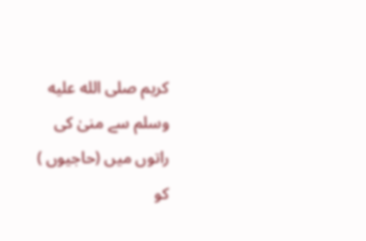کریم صلى الله عليه وسلم سے منیٰ کی راتوں میں (حاجیوں ) کو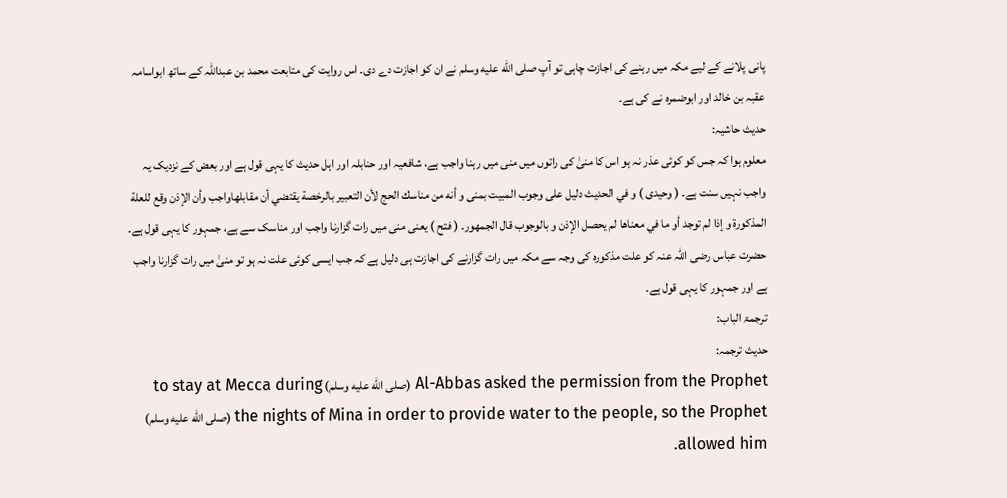پانی پلانے کے لیے مکہ میں رہنے کی اجازت چاہی تو آپ صلى الله عليه وسلم نے ان کو اجازت دے دی۔ اس روایت کی متابعت محمد بن عبداللہ کے ساتھ ابواسامہ عقبہ بن خالد اور ابوضمرہ نے کی ہے۔
حدیث حاشیہ:
معلوم ہوا کہ جس کو کوئی عذر نہ ہو اس کا منیٰ کی راتوں میں منی میں رہنا واجب ہے، شافعیہ اور حنابلہ اور اہل حدیث کا یہی قول ہے اور بعض کے نزدیک یہ واجب نہیں سنت ہے۔ ( وحیدی ) و في الحدیث دلیل علی وجوب المبیت بمنی و أنه من مناسك الحج لأن التعبیر بالرخصة یقتضي أن مقابلهاواجب وأن الإذن وقع للعلة المذکورة و إذا لم توجد أو ما في معناها لم یحصل الإذن و بالوجوب قال الجمهور۔ ( فتح ) یعنی منی میں رات گزارنا واجب اور مناسک سے ہے، جمہور کا یہی قول ہے۔ حضرت عباس رضی اللہ عنہ کو علت مذکورہ کی وجہ سے مکہ میں رات گزارنے کی اجازت ہی دلیل ہے کہ جب ایسی کوئی علت نہ ہو تو منیٰ میں رات گزارنا واجب ہے اور جمہور کا یہی قول ہے۔
ترجمۃ الباب:
حدیث ترجمہ:
Al-Abbas asked the permission from the Prophet (صلى الله عليه وسلم) to stay at Mecca during the nights of Mina in order to provide water to the people, so the Prophet (صلى الله عليه وسلم) allowed him.